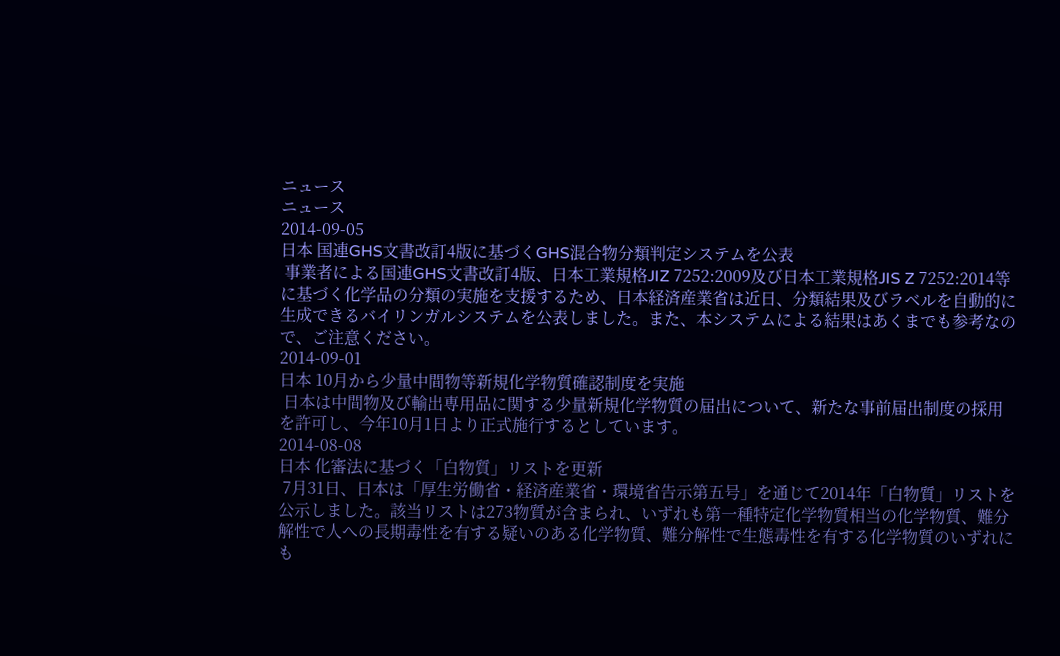ニュース
ニュース
2014-09-05
日本 国連GHS文書改訂4版に基づくGHS混合物分類判定システムを公表
 事業者による国連GHS文書改訂4版、日本工業規格JIZ 7252:2009及び日本工業規格JIS Z 7252:2014等に基づく化学品の分類の実施を支援するため、日本経済産業省は近日、分類結果及びラベルを自動的に生成できるバイリンガルシステムを公表しました。また、本システムによる結果はあくまでも参考なので、ご注意ください。
2014-09-01
日本 10月から少量中間物等新規化学物質確認制度を実施
 日本は中間物及び輸出専用品に関する少量新規化学物質の届出について、新たな事前届出制度の採用を許可し、今年10月1日より正式施行するとしています。
2014-08-08
日本 化審法に基づく「白物質」リストを更新
 7月31日、日本は「厚生労働省・経済産業省・環境省告示第五号」を通じて2014年「白物質」リストを公示しました。該当リストは273物質が含まられ、いずれも第一種特定化学物質相当の化学物質、難分解性で人への長期毒性を有する疑いのある化学物質、難分解性で生態毒性を有する化学物質のいずれにも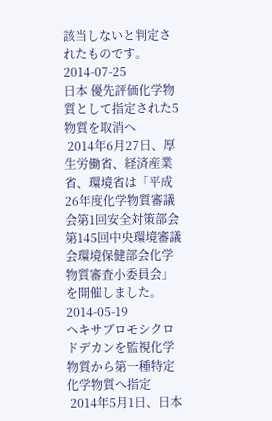該当しないと判定されたものです。
2014-07-25
日本 優先評価化学物質として指定された5物質を取消へ
 2014年6月27日、厚生労働省、経済産業省、環境省は「平成26年度化学物質審議会第1回安全対策部会 第145回中央環境審議会環境保健部会化学物質審査小委員会」を開催しました。
2014-05-19
ヘキサブロモシクロドデカンを監視化学物質から第一種特定化学物質へ指定
 2014年5月1日、日本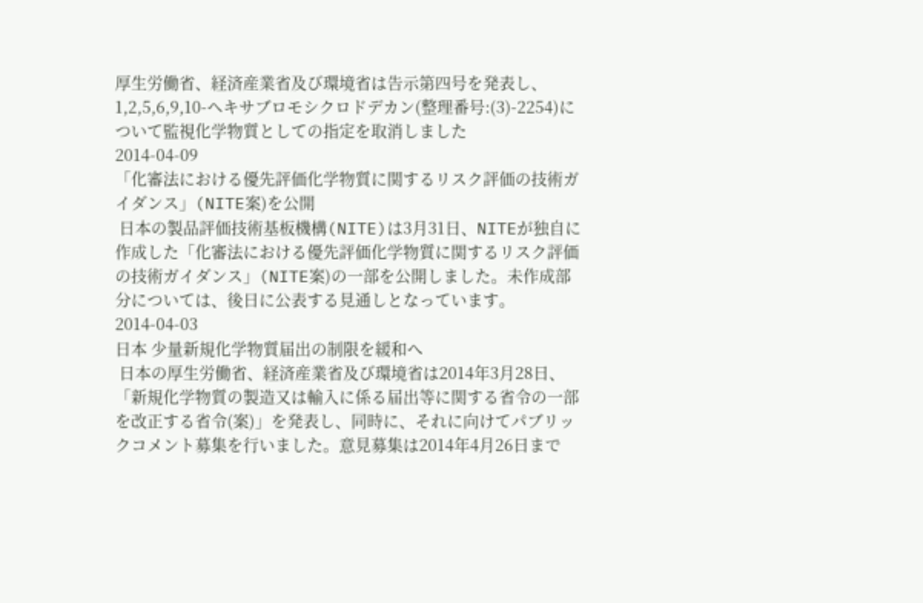厚生労働省、経済産業省及び環境省は告示第四号を発表し、1,2,5,6,9,10-ヘキサブロモシクロドデカン(整理番号:(3)-2254)について監視化学物質としての指定を取消しました
2014-04-09
「化審法における優先評価化学物質に関するリスク評価の技術ガイダンス」(NITE案)を公開
 日本の製品評価技術基板機構(NITE)は3月31日、NITEが独自に作成した「化審法における優先評価化学物質に関するリスク評価の技術ガイダンス」(NITE案)の一部を公開しました。未作成部分については、後日に公表する見通しとなっています。
2014-04-03
日本 少量新規化学物質届出の制限を緩和へ
 日本の厚生労働省、経済産業省及び環境省は2014年3月28日、「新規化学物質の製造又は輸入に係る届出等に関する省令の一部を改正する省令(案)」を発表し、同時に、それに向けてパブリックコメント募集を行いました。意見募集は2014年4月26日まで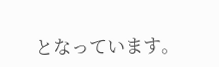となっています。